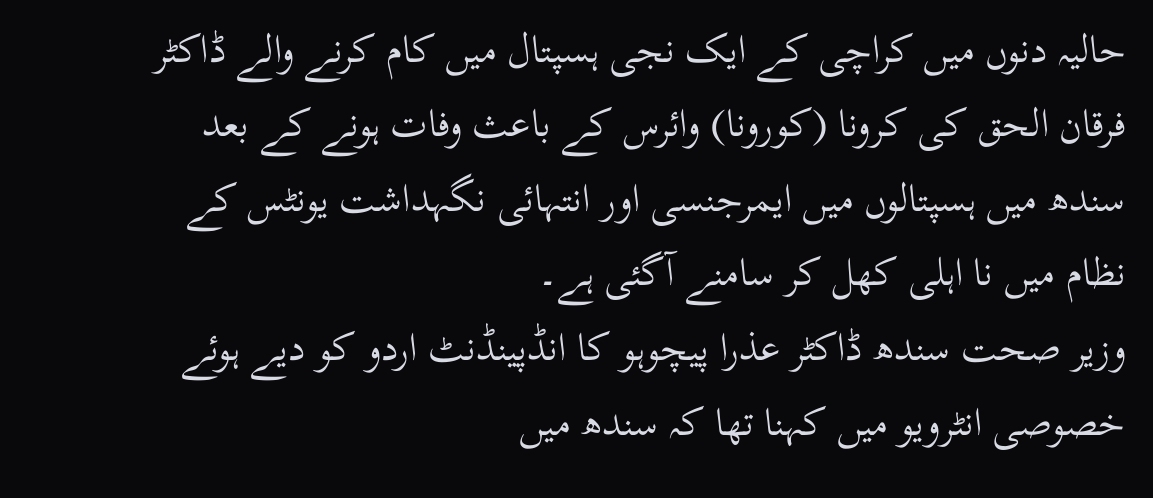حالیہ دنوں میں کراچی کے ایک نجی ہسپتال میں کام کرنے والے ڈاکٹر فرقان الحق کی کرونا (کورونا) وائرس کے باعث وفات ہونے کے بعد سندھ میں ہسپتالوں میں ایمرجنسی اور انتہائی نگہداشت یونٹس کے نظام میں نا اہلی کھل کر سامنے آگئی ہے۔
وزیر صحت سندھ ڈاکٹر عذرا پیچوہو کا انڈپینڈنٹ اردو کو دیے ہوئے خصوصی انٹرویو میں کہنا تھا کہ سندھ میں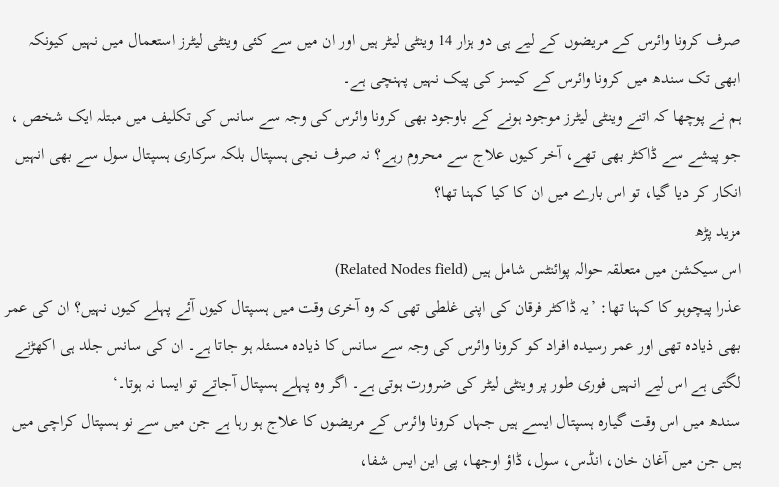صرف کرونا وائرس کے مریضوں کے لیے ہی دو ہزار 14 وینٹی لیٹر ہیں اور ان میں سے کئی وینٹی لیٹرز استعمال میں نہیں کیونکہ ابھی تک سندھ میں کرونا وائرس کے کیسز کی پیک نہیں پہنچی ہے۔
ہم نے پوچھا کہ اتنے وینٹی لیٹرز موجود ہونے کے باوجود بھی کرونا وائرس کی وجہ سے سانس کی تکلیف میں مبتلہ ایک شخص ، جو پیشے سے ڈاکٹر بھی تھے، آخر کیوں علاج سے محروم رہے؟ نہ صرف نجی ہسپتال بلکہ سرکاری ہسپتال سول سے بھی انہیں انکار کر دیا گیا، تو اس بارے میں ان کا کیا کہنا تھا؟
مزید پڑھ
اس سیکشن میں متعلقہ حوالہ پوائنٹس شامل ہیں (Related Nodes field)
عذرا پیچوہو کا کہنا تھا: ’یہ ڈاکٹر فرقان کی اپنی غلطی تھی کہ وہ آخری وقت میں ہسپتال کیوں آئے پہلے کیوں نہیں؟ ان کی عمر بھی ذیادہ تھی اور عمر رسیدہ افراد کو کرونا وائرس کی وجہ سے سانس کا ذیادہ مسئلہ ہو جاتا ہے۔ ان کی سانس جلد ہی اکھڑنے لگتی ہے اس لیے انہیں فوری طور پر وینٹی لیٹر کی ضرورت ہوتی ہے۔ اگر وہ پہلے ہسپتال آجاتے تو ایسا نہ ہوتا۔‘
سندھ میں اس وقت گیارہ ہسپتال ایسے ہیں جہاں کرونا وائرس کے مریضوں کا علاج ہو رہا ہے جن میں سے نو ہسپتال کراچی میں ہیں جن میں آغان خان، انڈس، سول، ڈاؤ اوجھا، پی این ایس شفا،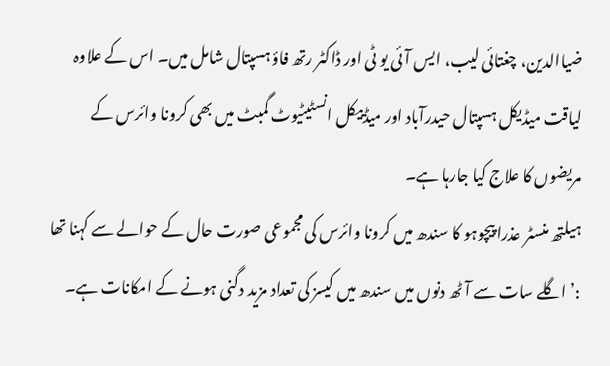ضیاالدین، چغتائی لیب، ایس آئی یو ٹی اور ڈاکٹر رتھ فاؤ ہسپتال شامل میں۔ اس کے علاوہ لیاقت میڈیکل ہسپتال حیدرآباد اور میڈییکل انسٹیٹیوٹ گمبٹ میں بھی کرونا وائرس کے مریضوں کا علاج کیا جارہا ہے۔
ہیلتھ منسٹر عذرا پیچوہو کا سندھ میں کرونا وائرس کی مجموعی صورت حال کے حوالے سے کہنا تھا :’اگلے سات سے آٹھ دنوں میں سندھ میں کیسز کی تعداد مزید دگنی ہونے کے امکانات ہے۔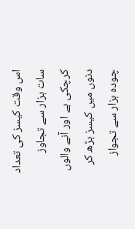اس وقت کیسز کی تعداد سات ہزار سے تجاوز کرچکی ہے اور آنے والوں دنوں میں کیسز بڑھ کر چودہ ہزار سے تجواز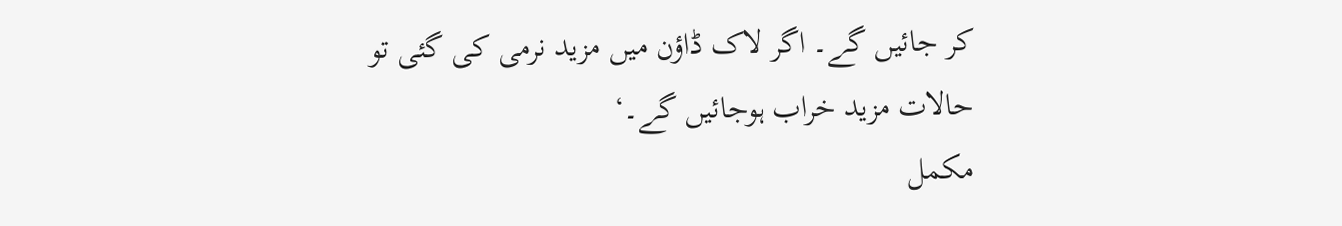کر جائیں گے۔ اگر لاک ڈاؤن میں مزید نرمی کی گئی تو حالات مزید خراب ہوجائیں گے۔‘
مکمل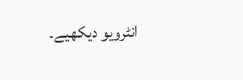انٹرویو دیکھیے۔